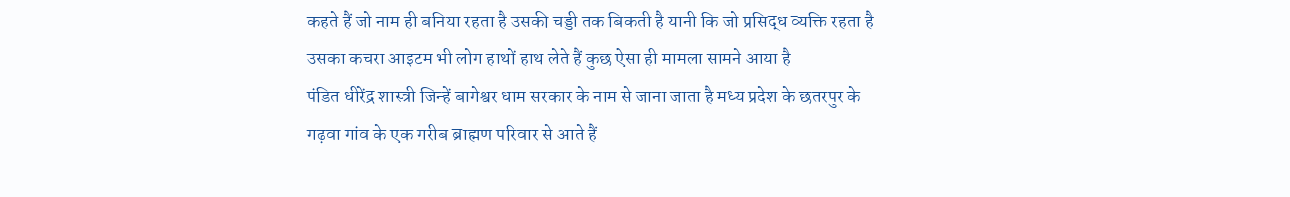कहते हैं जो नाम ही बनिया रहता है उसकी चड्डी तक बिकती है यानी कि जो प्रसिद्ध व्यक्ति रहता है उसका कचरा आइटम भी लोग हाथों हाथ लेते हैं कुछ ऐसा ही मामला सामने आया है
पंडित धीरेंद्र शास्त्री जिन्हें बागेश्वर धाम सरकार के नाम से जाना जाता है मध्य प्रदेश के छतरपुर के गढ़वा गांव के एक गरीब ब्राह्मण परिवार से आते हैं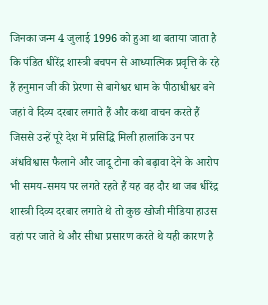जिनका जन्म 4 जुलाई 1996 को हुआ था बताया जाता है कि पंडित धीरेंद्र शास्त्री बचपन से आध्यात्मिक प्रवृत्ति के रहे हैं हनुमान जी की प्रेरणा से बागेश्वर धाम के पीठाधीश्वर बने जहां वे दिव्य दरबार लगाते हैं और कथा वाचन करते हैं जिससे उन्हें पूरे देश में प्रसिद्धि मिली हालांकि उन पर अंधविश्वास फैलाने और जादू टोना को बढ़ावा देने के आरोप भी समय-समय पर लगते रहते हैं यह वह दौर था जब धीरेंद्र शास्त्री दिव्य दरबार लगाते थे तो कुछ खोजी मीडिया हाउस वहां पर जाते थे और सीधा प्रसारण करते थे यही कारण है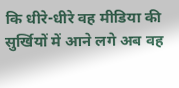कि धीरे-धीरे वह मीडिया की सुर्खियों में आने लगे अब वह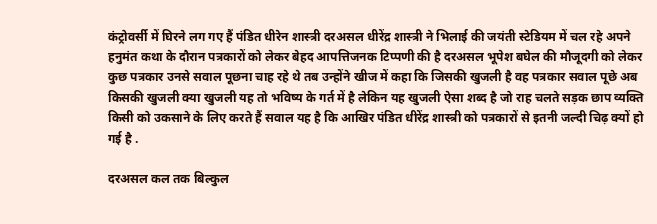कंट्रोवर्सी में घिरने लग गए हैं पंडित धीरेन शास्त्री दरअसल धीरेंद्र शास्त्री ने भिलाई की जयंती स्टेडियम में चल रहे अपने हनुमंत कथा के दौरान पत्रकारों को लेकर बेहद आपत्तिजनक टिप्पणी की है दरअसल भूपेश बघेल की मौजूदगी को लेकर कुछ पत्रकार उनसे सवाल पूछना चाह रहे थे तब उन्होंने खीज में कहा कि जिसकी खुजली है वह पत्रकार सवाल पूछे अब किसकी खुजली क्या खुजली यह तो भविष्य के गर्त में है लेकिन यह खुजली ऐसा शब्द है जो राह चलते सड़क छाप व्यक्ति किसी को उकसाने के लिए करते हैं सवाल यह है कि आखिर पंडित धीरेंद्र शास्त्री को पत्रकारों से इतनी जल्दी चिढ़ क्यों हो गई है .

दरअसल कल तक बिल्कुल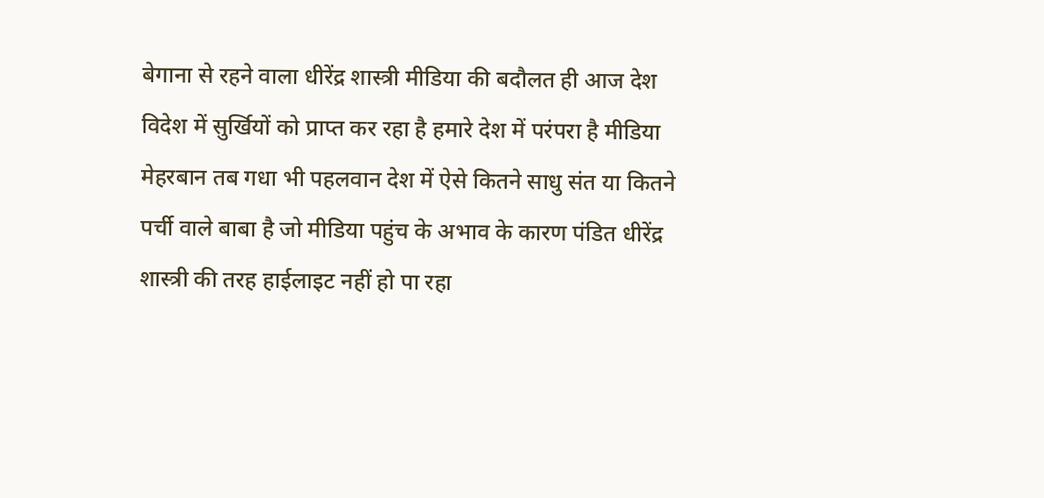बेगाना से रहने वाला धीरेंद्र शास्त्री मीडिया की बदौलत ही आज देश विदेश में सुर्खियों को प्राप्त कर रहा है हमारे देश में परंपरा है मीडिया मेहरबान तब गधा भी पहलवान देश में ऐसे कितने साधु संत या कितने पर्ची वाले बाबा है जो मीडिया पहुंच के अभाव के कारण पंडित धीरेंद्र शास्त्री की तरह हाईलाइट नहीं हो पा रहा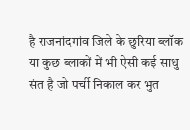है राजनांदगांव जिले के छुरिया ब्लॉक या कुछ ब्लाकों में भी ऐसी कई साधु संत है जो पर्ची निकाल कर भुत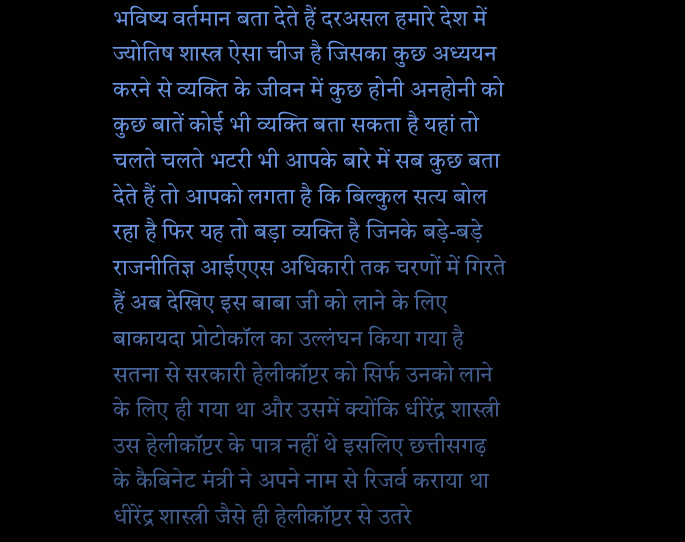भविष्य वर्तमान बता देते हैं दरअसल हमारे देश में ज्योतिष शास्त्र ऐसा चीज है जिसका कुछ अध्ययन करने से व्यक्ति के जीवन में कुछ होनी अनहोनी को कुछ बातें कोई भी व्यक्ति बता सकता है यहां तो चलते चलते भटरी भी आपके बारे में सब कुछ बता देते हैं तो आपको लगता है कि बिल्कुल सत्य बोल रहा है फिर यह तो बड़ा व्यक्ति है जिनके बड़े-बड़े राजनीतिज्ञ आईएएस अधिकारी तक चरणों में गिरते हैं अब देखिए इस बाबा जी को लाने के लिए बाकायदा प्रोटोकॉल का उल्लंघन किया गया है सतना से सरकारी हेलीकॉप्टर को सिर्फ उनको लाने के लिए ही गया था और उसमें क्योंकि धीरेंद्र शास्त्री उस हेलीकॉप्टर के पात्र नहीं थे इसलिए छत्तीसगढ़ के कैबिनेट मंत्री ने अपने नाम से रिजर्व कराया था धीरेंद्र शास्त्री जैसे ही हेलीकॉप्टर से उतरे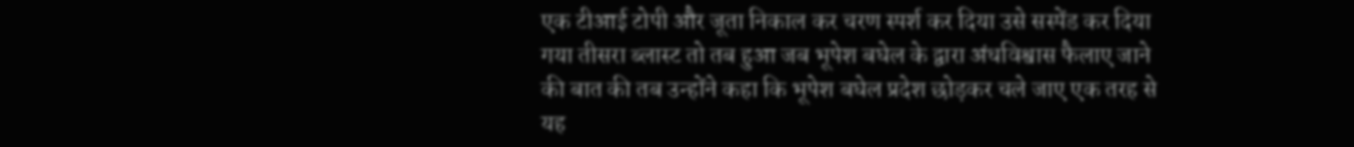एक टीआई टोपी और जूता निकाल कर चरण स्पर्श कर दिया उसे सस्पेंड कर दिया गया तीसरा ब्लास्ट तो तब हुआ जब भूपेश बघेल के द्वारा अंधविश्वास फैलाए जाने की बात की तब उन्होंने कहा कि भूपेश बघेल प्रदेश छोड़कर चले जाए एक तरह से यह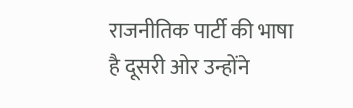राजनीतिक पार्टी की भाषा है दूसरी ओर उन्होंने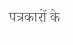पत्रकारों के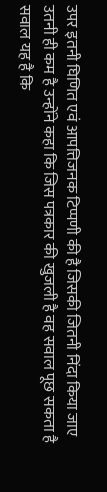उपर इतनी घिणित एवं आपत्तिजनक टिप्पणी की है जिसकी जितनी निंदा किया जाए उतनी ही कम है उन्होंने कहा कि जिस पत्रकार की खुजली है वह सवाल पूछ सकता है सवाल यह है कि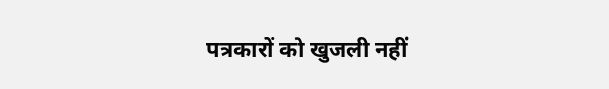पत्रकारों को खुजली नहीं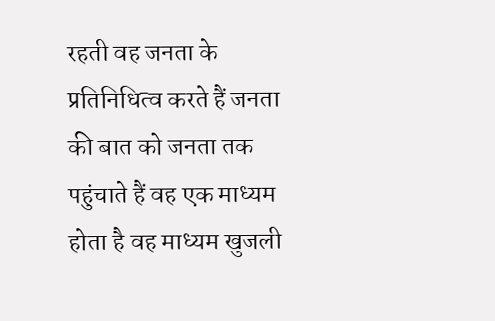रहती वह जनता के प्रतिनिधित्व करते हैं जनता की बात को जनता तक पहुंचाते हैं वह एक माध्यम होता है वह माध्यम खुजली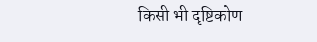किसी भी दृष्टिकोण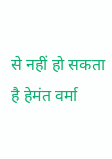से नहीं हो सकता है हेमंत वर्मा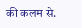की कलम से.